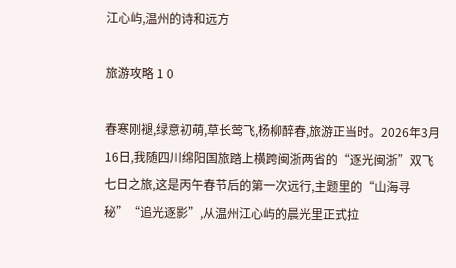江心屿,温州的诗和远方

旅游攻略 1 0

春寒刚褪,绿意初萌,草长莺飞,杨柳醉春,旅游正当时。2026年3月16日,我随四川绵阳国旅踏上横跨闽浙两省的“逐光闽浙”双飞七日之旅,这是丙午春节后的第一次远行,主题里的“山海寻秘”“追光逐影”,从温州江心屿的晨光里正式拉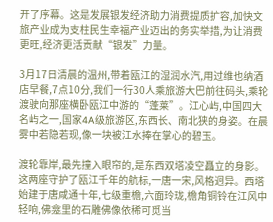开了序幕。这是发展银发经济助力消费提质扩容,加快文旅产业成为支柱民生幸福产业迈出的务实举措,为让消费更旺,经济更活贡献“银发”力量。

3月17日清晨的温州,带着瓯江的湿润水汽,用过维也纳酒店早餐,7点10分,我们一行30人乘旅游大巴前往码头,乘轮渡驶向那座横卧瓯江中游的“蓬莱”。江心屿,中国四大名屿之一,国家4A级旅游区,东西长、南北狭的身姿。在晨雾中若隐若现,像一块被江水捧在掌心的碧玉。

渡轮靠岸,最先撞入眼帘的,是东西双塔凌空矗立的身影。这两座守护了瓯江千年的航标,一唐一宋,风格迥异。西塔始建于唐咸通十年,七级重檐,六面玲珑,檐角铜铃在江风中轻响,佛龛里的石雕佛像依稀可觅当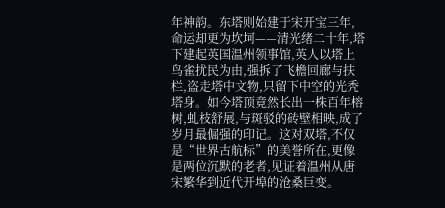年神韵。东塔则始建于宋开宝三年,命运却更为坎坷——清光绪二十年,塔下建起英国温州领事馆,英人以塔上鸟雀扰民为由,强拆了飞檐回廊与扶栏,盗走塔中文物,只留下中空的光秃塔身。如今塔顶竟然长出一株百年榕树,虬枝舒展,与斑驳的砖壁相映,成了岁月最倔强的印记。这对双塔,不仅是“世界古航标”的美誉所在,更像是两位沉默的老者,见证着温州从唐宋繁华到近代开埠的沧桑巨变。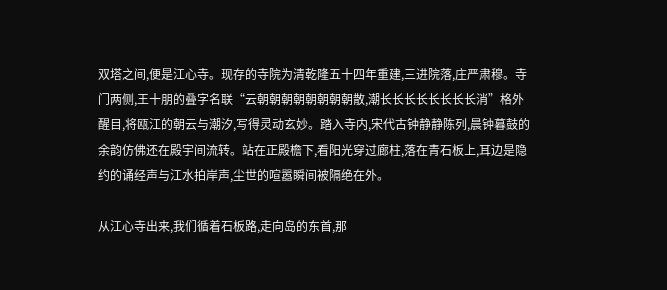双塔之间,便是江心寺。现存的寺院为清乾隆五十四年重建,三进院落,庄严肃穆。寺门两侧,王十朋的叠字名联“云朝朝朝朝朝朝朝朝散,潮长长长长长长长长消”格外醒目,将瓯江的朝云与潮汐,写得灵动玄妙。踏入寺内,宋代古钟静静陈列,晨钟暮鼓的余韵仿佛还在殿宇间流转。站在正殿檐下,看阳光穿过廊柱,落在青石板上,耳边是隐约的诵经声与江水拍岸声,尘世的喧嚣瞬间被隔绝在外。

从江心寺出来,我们循着石板路,走向岛的东首,那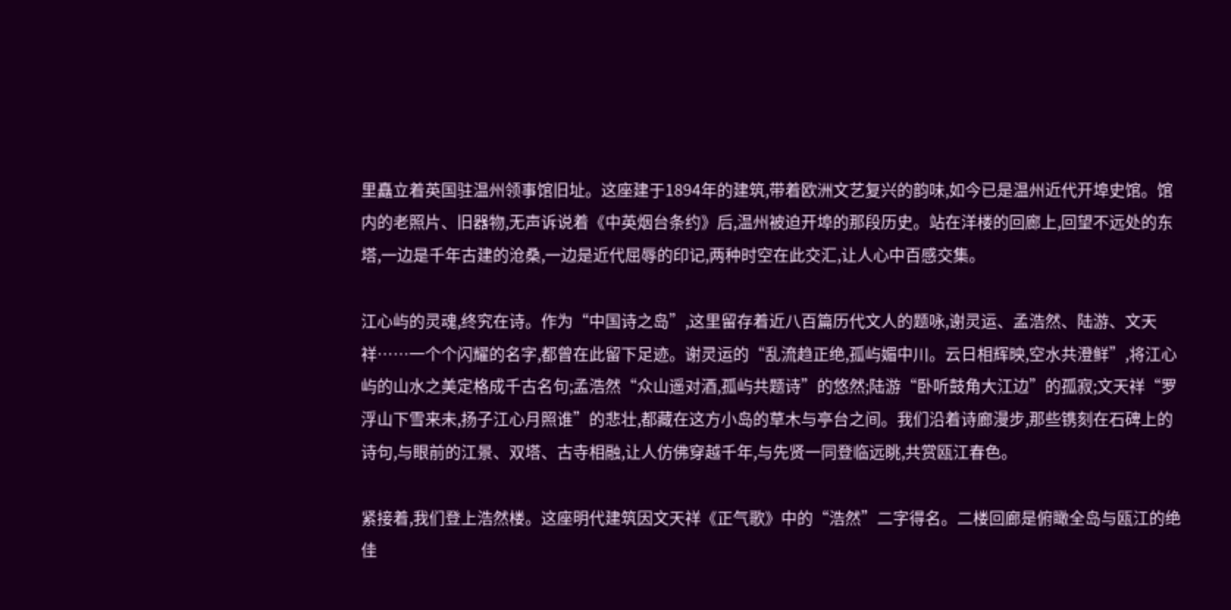里矗立着英国驻温州领事馆旧址。这座建于1894年的建筑,带着欧洲文艺复兴的韵味,如今已是温州近代开埠史馆。馆内的老照片、旧器物,无声诉说着《中英烟台条约》后,温州被迫开埠的那段历史。站在洋楼的回廊上,回望不远处的东塔,一边是千年古建的沧桑,一边是近代屈辱的印记,两种时空在此交汇,让人心中百感交集。

江心屿的灵魂,终究在诗。作为“中国诗之岛”,这里留存着近八百篇历代文人的题咏,谢灵运、孟浩然、陆游、文天祥……一个个闪耀的名字,都曾在此留下足迹。谢灵运的“乱流趋正绝,孤屿媚中川。云日相辉映,空水共澄鲜”,将江心屿的山水之美定格成千古名句;孟浩然“众山遥对酒,孤屿共题诗”的悠然;陆游“卧听鼓角大江边”的孤寂;文天祥“罗浮山下雪来未,扬子江心月照谁”的悲壮,都藏在这方小岛的草木与亭台之间。我们沿着诗廊漫步,那些镌刻在石碑上的诗句,与眼前的江景、双塔、古寺相融,让人仿佛穿越千年,与先贤一同登临远眺,共赏瓯江春色。

紧接着,我们登上浩然楼。这座明代建筑因文天祥《正气歌》中的“浩然”二字得名。二楼回廊是俯瞰全岛与瓯江的绝佳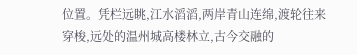位置。凭栏远眺,江水滔滔,两岸青山连绵,渡轮往来穿梭,远处的温州城高楼林立,古今交融的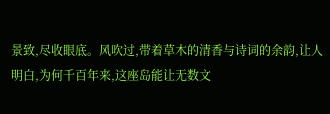景致,尽收眼底。风吹过,带着草木的清香与诗词的余韵,让人明白,为何千百年来,这座岛能让无数文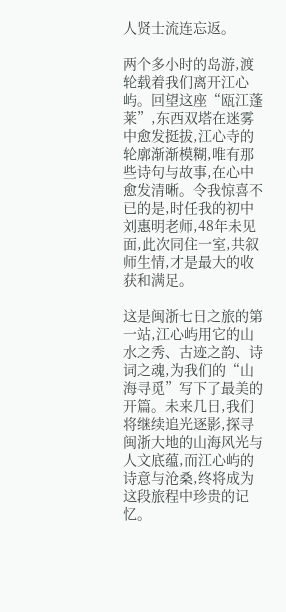人贤士流连忘返。

两个多小时的岛游,渡轮载着我们离开江心屿。回望这座“瓯江蓬莱”,东西双塔在迷雾中愈发挺拔,江心寺的轮廓渐渐模糊,唯有那些诗句与故事,在心中愈发清晰。令我惊喜不已的是,时任我的初中刘惠明老师,48年未见面,此次同住一室,共叙师生情,才是最大的收获和满足。

这是闽浙七日之旅的第一站,江心屿用它的山水之秀、古迹之韵、诗词之魂,为我们的“山海寻觅”写下了最美的开篇。未来几日,我们将继续追光逐影,探寻闽浙大地的山海风光与人文底蕴,而江心屿的诗意与沧桑,终将成为这段旅程中珍贵的记忆。